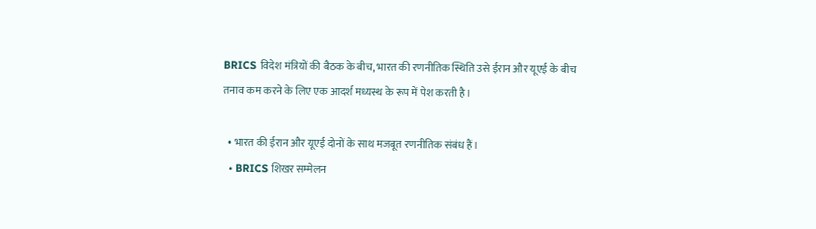BRICS विदेश मंत्रियों की बैठक के बीच, भारत की रणनीतिक स्थिति उसे ईरान और यूएई के बीच तनाव कम करने के लिए एक आदर्श मध्यस्थ के रूप में पेश करती है।

  • भारत की ईरान और यूएई दोनों के साथ मजबूत रणनीतिक संबंध हैं।
  • BRICS शिखर सम्मेलन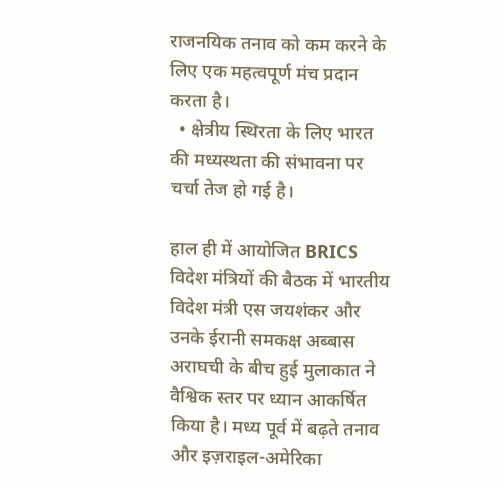राजनयिक तनाव को कम करने के लिए एक महत्वपूर्ण मंच प्रदान करता है।
  • क्षेत्रीय स्थिरता के लिए भारत की मध्यस्थता की संभावना पर चर्चा तेज हो गई है।

हाल ही में आयोजित BRICS विदेश मंत्रियों की बैठक में भारतीय विदेश मंत्री एस जयशंकर और उनके ईरानी समकक्ष अब्बास अराघची के बीच हुई मुलाकात ने वैश्विक स्तर पर ध्यान आकर्षित किया है। मध्य पूर्व में बढ़ते तनाव और इज़राइल-अमेरिका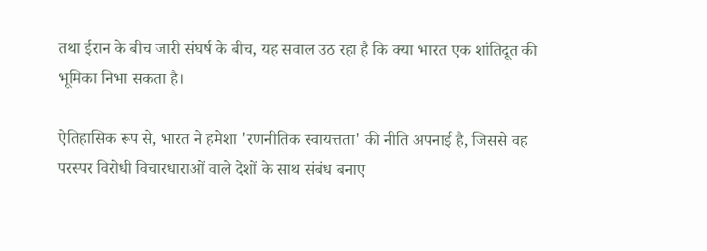तथा ईरान के बीच जारी संघर्ष के बीच, यह सवाल उठ रहा है कि क्या भारत एक शांतिदूत की भूमिका निभा सकता है।

ऐतिहासिक रूप से, भारत ने हमेशा 'रणनीतिक स्वायत्तता' की नीति अपनाई है, जिससे वह परस्पर विरोधी विचारधाराओं वाले देशों के साथ संबंध बनाए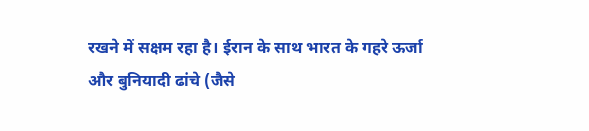रखने में सक्षम रहा है। ईरान के साथ भारत के गहरे ऊर्जा और बुनियादी ढांचे (जैसे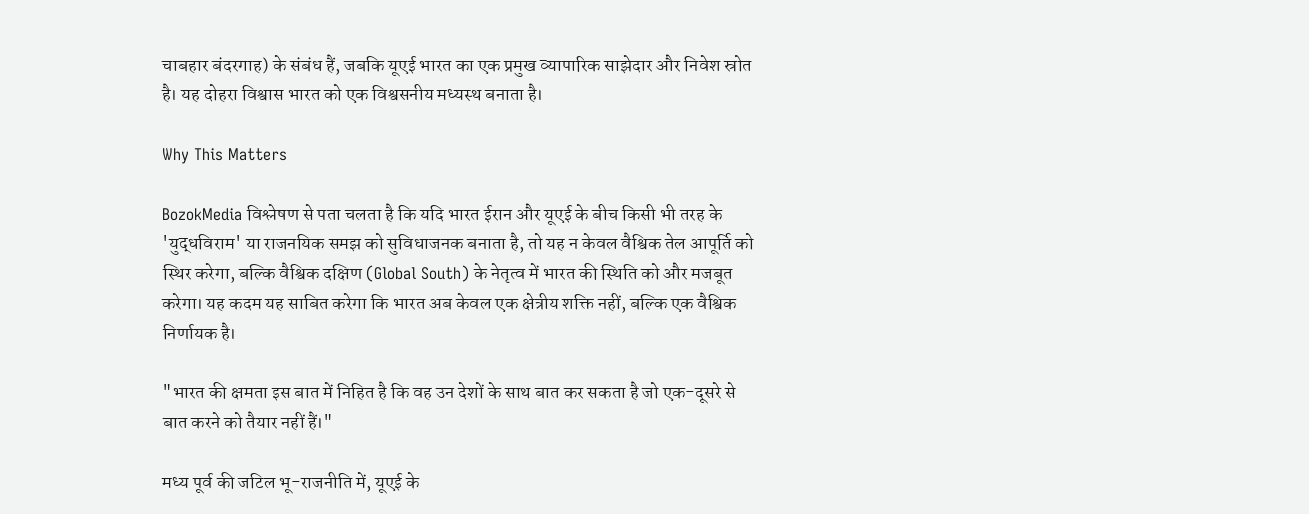चाबहार बंदरगाह) के संबंध हैं, जबकि यूएई भारत का एक प्रमुख व्यापारिक साझेदार और निवेश स्रोत है। यह दोहरा विश्वास भारत को एक विश्वसनीय मध्यस्थ बनाता है।

Why This Matters

BozokMedia विश्लेषण से पता चलता है कि यदि भारत ईरान और यूएई के बीच किसी भी तरह के 'युद्धविराम' या राजनयिक समझ को सुविधाजनक बनाता है, तो यह न केवल वैश्विक तेल आपूर्ति को स्थिर करेगा, बल्कि वैश्विक दक्षिण (Global South) के नेतृत्व में भारत की स्थिति को और मजबूत करेगा। यह कदम यह साबित करेगा कि भारत अब केवल एक क्षेत्रीय शक्ति नहीं, बल्कि एक वैश्विक निर्णायक है।

"भारत की क्षमता इस बात में निहित है कि वह उन देशों के साथ बात कर सकता है जो एक-दूसरे से बात करने को तैयार नहीं हैं।"

मध्य पूर्व की जटिल भू-राजनीति में, यूएई के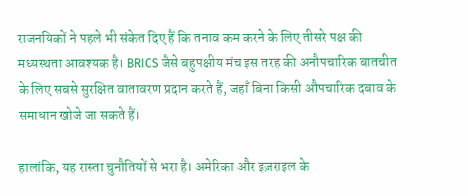राजनयिकों ने पहले भी संकेत दिए हैं कि तनाव कम करने के लिए तीसरे पक्ष की मध्यस्थता आवश्यक है। BRICS जैसे बहुपक्षीय मंच इस तरह की अनौपचारिक बातचीत के लिए सबसे सुरक्षित वातावरण प्रदान करते हैं, जहाँ बिना किसी औपचारिक दबाव के समाधान खोजे जा सकते हैं।

हालांकि, यह रास्ता चुनौतियों से भरा है। अमेरिका और इज़राइल के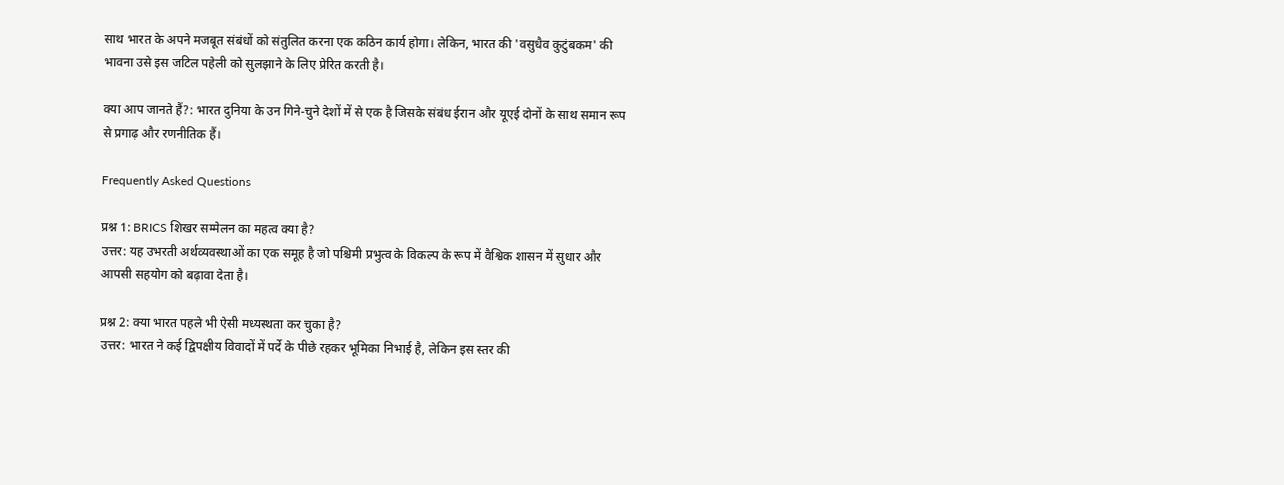साथ भारत के अपने मजबूत संबंधों को संतुलित करना एक कठिन कार्य होगा। लेकिन, भारत की 'वसुधैव कुटुंबकम' की भावना उसे इस जटिल पहेली को सुलझाने के लिए प्रेरित करती है।

क्या आप जानते हैं?: भारत दुनिया के उन गिने-चुने देशों में से एक है जिसके संबंध ईरान और यूएई दोनों के साथ समान रूप से प्रगाढ़ और रणनीतिक हैं।

Frequently Asked Questions

प्रश्न 1: BRICS शिखर सम्मेलन का महत्व क्या है?
उत्तर: यह उभरती अर्थव्यवस्थाओं का एक समूह है जो पश्चिमी प्रभुत्व के विकल्प के रूप में वैश्विक शासन में सुधार और आपसी सहयोग को बढ़ावा देता है।

प्रश्न 2: क्या भारत पहले भी ऐसी मध्यस्थता कर चुका है?
उत्तर: भारत ने कई द्विपक्षीय विवादों में पर्दे के पीछे रहकर भूमिका निभाई है, लेकिन इस स्तर की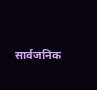सार्वजनिक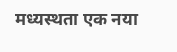मध्यस्थता एक नया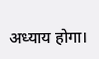अध्याय होगा।